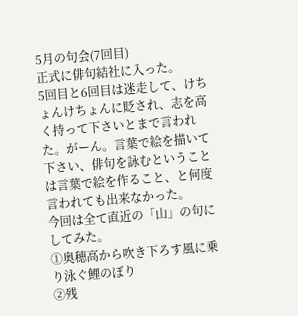5月の句会(7回目)
正式に俳句結社に入った。
5回目と6回目は迷走して、けちょんけちょんに貶され、志を高く持って下さいとまで言われた。がーん。言葉で絵を描いて下さい、俳句を詠むということは言葉で絵を作ること、と何度言われても出来なかった。
今回は全て直近の「山」の句にしてみた。
①奥穂高から吹き下ろす風に乗り泳ぐ鯉のぼり
②残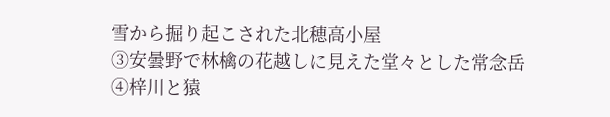雪から掘り起こされた北穂高小屋
③安曇野で林檎の花越しに見えた堂々とした常念岳
④梓川と猿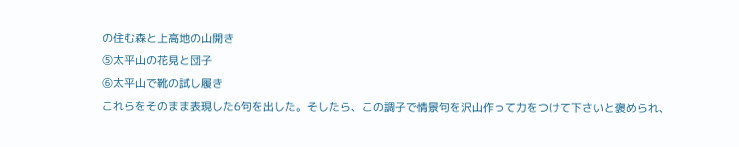の住む森と上高地の山開き
⑤太平山の花見と団子
⑥太平山で靴の試し履き
これらをそのまま表現した6句を出した。そしたら、この調子で情景句を沢山作って力をつけて下さいと褒められ、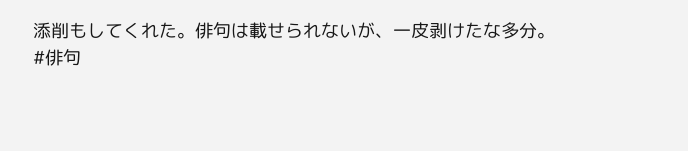添削もしてくれた。俳句は載せられないが、一皮剥けたな多分。
#俳句